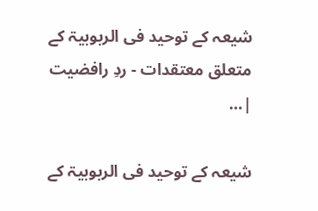شیعہ کے توحید فی الربوبیۃ کے متعلق معتقدات - ردِ رافضیت |…

شیعہ کے توحید فی الربوبیۃ کے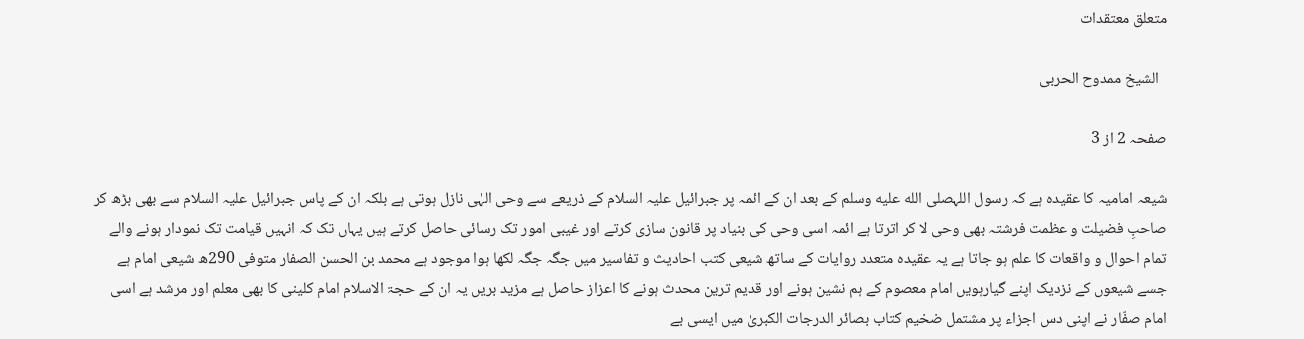متعلق معتقدات

  الشیخ ممدوح الحربی

صفحہ 2 از 3

شیعہ امامیہ کا عقیدہ ہے کہ رسول اللہصلى الله عليه وسلم کے بعد ان کے ائمہ پر جبرائیل علیہ السلام کے ذریعے سے وحی الہٰی نازل ہوتی ہے بلکہ ان کے پاس جبرائیل علیہ السلام سے بھی بڑھ کر صاحبِ فضیلت و عظمت فرشتہ بھی وحی لا کر اترتا ہے ائمہ اسی وحی کی بنیاد پر قانون سازی کرتے اور غیبی امور تک رسائی حاصل کرتے ہیں یہاں تک کہ انہیں قیامت تک نمودار ہونے والے تمام احوال و واقعات کا علم ہو جاتا ہے یہ عقیدہ متعدد روایات کے ساتھ شیعی کتب احادیث و تفاسیر میں جگہ جگہ لکھا ہوا موجود ہے محمد بن الحسن الصفار متوفی 290ھ شیعی امام ہے جسے شیعوں کے نزدیک اپنے گیارہویں امام معصوم کے ہم نشین ہونے اور قدیم ترین محدث ہونے کا اعزاز حاصل ہے مزید بریں یہ ان کے حجۃ الاسلام امام کلینی کا بھی معلم اور مرشد ہے اسی امام صفّار نے اپنی دس اجزاء پر مشتمل ضخیم کتاب بصائر الدرجات الکبریٰ میں ایسی بے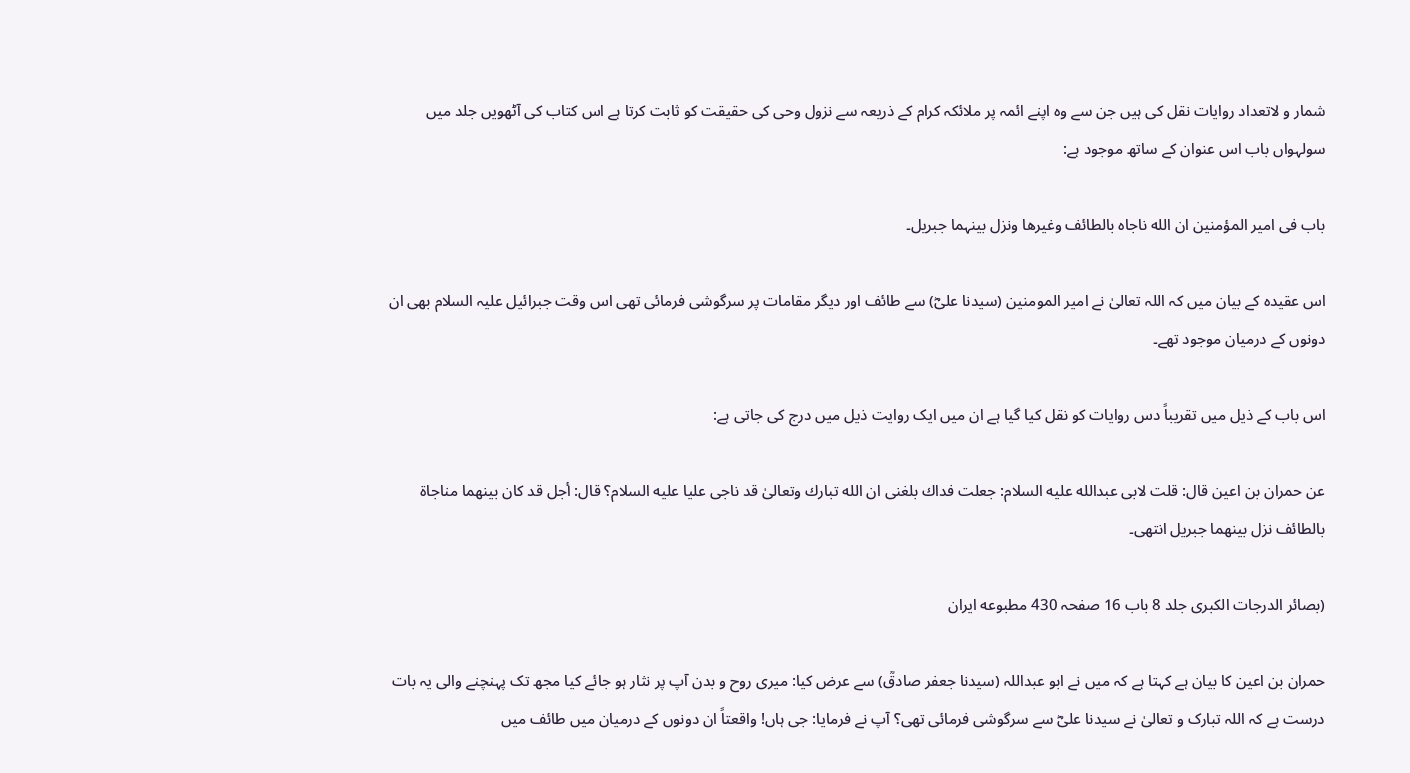شمار و لاتعداد روایات نقل کی ہیں جن سے وہ اپنے ائمہ پر ملائکہ کرام کے ذریعہ سے نزول وحی کی حقیقت کو ثابت کرتا ہے اس کتاب کی آٹھویں جلد میں سولہواں باب اس عنوان کے ساتھ موجود ہے:

باب فی امير المؤمنين ان الله ناجاه بالطائف وغيرها ونزل بينہما جبريل۔

اس عقیدہ کے بیان میں کہ اللہ تعالیٰ نے امیر المومنین (سیدنا علیؓ) سے طائف اور دیگر مقامات پر سرگوشی فرمائی تھی اس وقت جبرائیل علیہ السلام بھی ان دونوں کے درمیان موجود تھے۔

اس باب کے ذیل میں تقریباً دس روایات کو نقل کیا گیا ہے ان میں ایک روایت ذیل میں درج کی جاتی ہے:

عن حمران بن اعین قال: قلت لابی عبدالله عليه السلام: جعلت فداك بلغنی ان الله تبارك وتعالىٰ قد ناجى عليا عليه السلام؟ قال: أجل قد كان بينهما مناجاة بالطائف نزل بينهما جبريل انتهى۔

(بصائر الدرجات الكبرى جلد 8 باب 16 صفحہ 430 مطبوعه ایران

حمران بن اعین کا بیان ہے کہتا ہے کہ میں نے ابو عبداللہ (سیدنا جعفر صادقؒ) سے عرض کیا: میری روح و بدن آپ پر نثار ہو جائے کیا مجھ تک پہنچنے والی یہ بات درست ہے کہ اللہ تبارک و تعالیٰ نے سیدنا علیؓ سے سرگوشی فرمائی تھی؟ آپ نے فرمایا: جی ہاں! واقعتاً ان دونوں کے درمیان میں طائف میں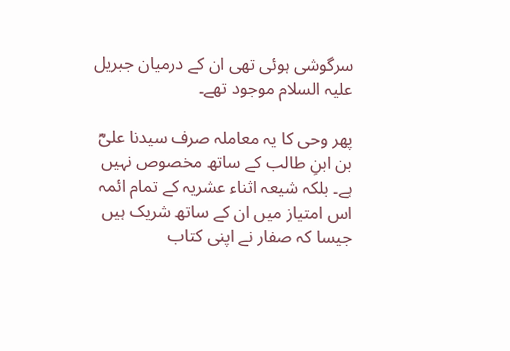سرگوشی ہوئی تھی ان کے درمیان جبریل علیہ السلام موجود تھے۔

پھر وحی کا یہ معاملہ صرف سیدنا علیؓ بن ابنِ طالب کے ساتھ مخصوص نہیں ہے۔ بلکہ شیعہ اثناء عشریہ کے تمام ائمہ اس امتیاز میں ان کے ساتھ شریک ہیں جیسا کہ صفار نے اپنی کتاب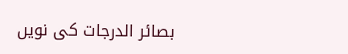بصائر الدرجات کی نویں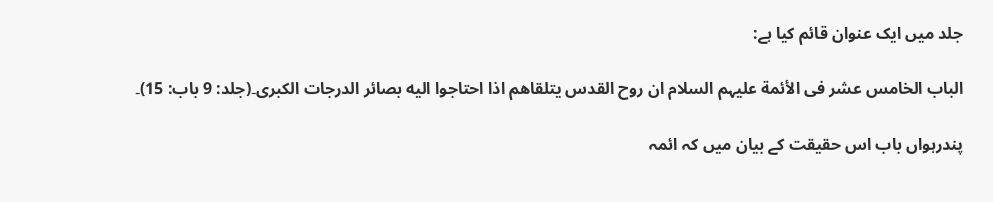جلد میں ایک عنوان قائم کیا ہے:

الباب الخامس عشر فی الأئمة عليہم السلام ان روح القدس يتلقاهم اذا احتاجوا اليه بصائر الدرجات الكبرى۔(جلد: 9 باب: 15)۔

پندرہواں باب اس حقیقت کے بیان میں کہ ائمہ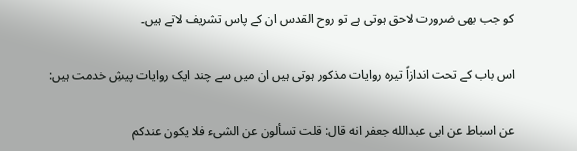کو جب بھی ضرورت لاحق ہوتی ہے تو روح القدس ان کے پاس تشریف لاتے ہیں۔

اس باب کے تحت اندازاً تیرہ روایات مذکور ہوتی ہیں ان میں سے چند ایک روایات پیشِ خدمت ہیں:

عن اسباط عن ابی عبدالله جعفر انه قال: قلت تسألون عن الشیء فلا يكون عندكم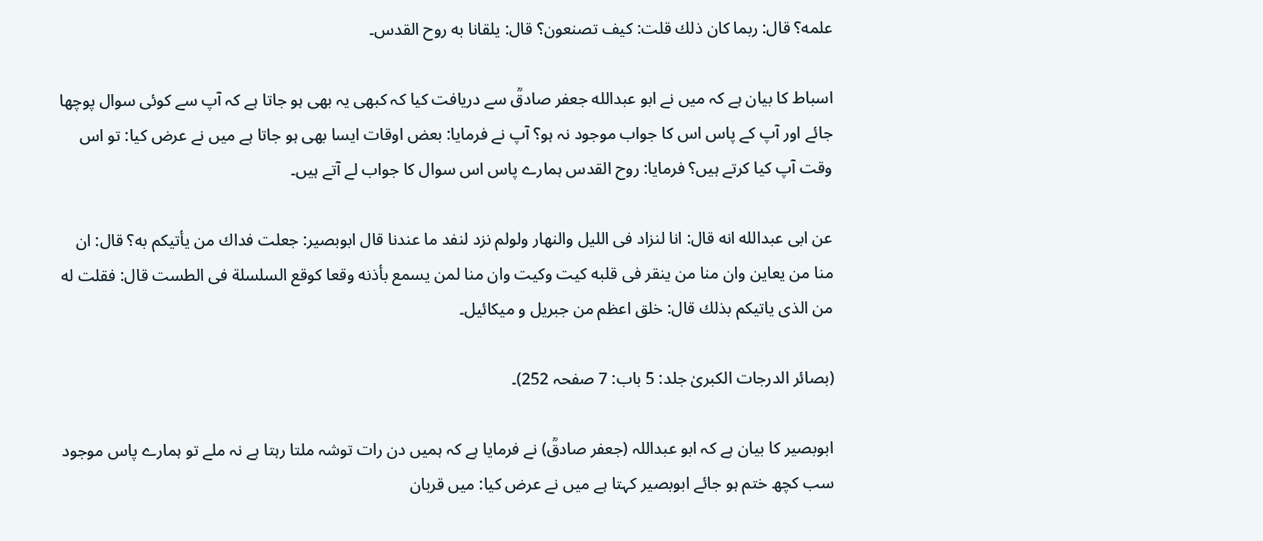علمه؟ قال: ربما كان ذلك قلت: كيف تصنعون؟ قال: يلقانا به روح القدس۔

اسباط کا بیان ہے کہ میں نے ابو عبدالله جعفر صادقؒ سے دریافت کیا کہ کبھی یہ بھی ہو جاتا ہے کہ آپ سے کوئی سوال پوچھا جائے اور آپ کے پاس اس کا جواب موجود نہ ہو؟ آپ نے فرمایا: بعض اوقات ایسا بھی ہو جاتا ہے میں نے عرض کیا: تو اس وقت آپ کیا کرتے ہیں؟ فرمایا: روح القدس ہمارے پاس اس سوال کا جواب لے آتے ہیں۔

عن ابی عبدالله انه قال: انا لنزاد فى الليل والنهار ولولم نزد لنفد ما عندنا قال ابوبصير: جعلت فداك من يأتيكم به؟ قال: ان منا من يعاين وان منا من ينقر فی قلبه كيت وكيت وان منا لمن يسمع بأذنه وقعا كوقع السلسلة فی الطست قال: فقلت له من الذی ياتيكم بذلك قال: خلق اعظم من جبريل و ميكائيل۔

(بصائر الدرجات الكبرىٰ جلد: 5 باب: 7 صفحہ 252)۔

ابوبصیر کا بیان ہے کہ ابو عبداللہ (جعفر صادقؒ) نے فرمایا ہے کہ ہمیں دن رات توشہ ملتا رہتا ہے نہ ملے تو ہمارے پاس موجود سب کچھ ختم ہو جائے ابوبصیر کہتا ہے میں نے عرض کیا: میں قربان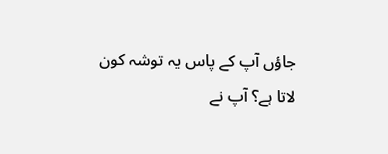جاؤں آپ کے پاس یہ توشہ کون لاتا ہے؟ آپ نے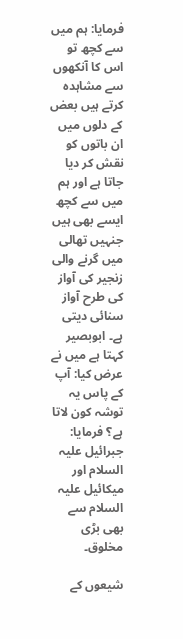فرمایا: ہم میں سے کچھ تو اس کا آنکھوں سے مشاہدہ کرتے ہیں بعض کے دلوں میں ان باتوں کو نقش کر دیا جاتا ہے اور ہم میں سے کچھ ایسے بھی ہیں جنہیں تھالی میں گرنے والی زنجیر کی آواز کی طرح آواز سنائی دیتی ہے۔ ابوبصیر کہتا ہے میں نے عرض کیا: آپ کے پاس یہ توشہ کون لاتا ہے؟ فرمایا: جبرائیل علیہ السلام اور میکائیل علیہ السلام سے بھی بڑی مخلوق۔

شیعوں کے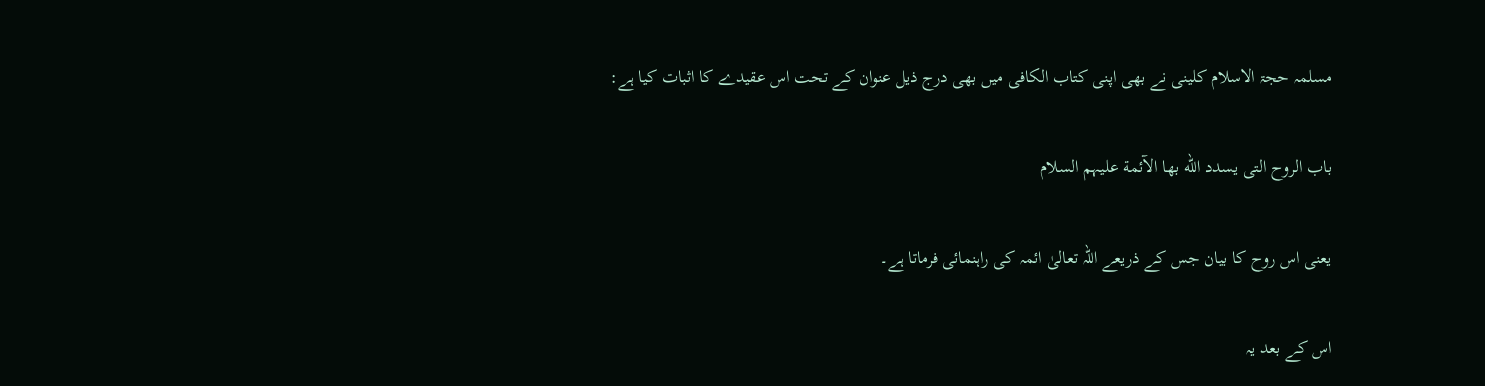مسلمہ حجۃ الاسلام کلینی نے بھی اپنی کتاب الکافی میں بھی درج ذیل عنوان کے تحت اس عقیدے کا اثبات کیا ہے:

باب الروح التی يسدد الله بها الآئمة عليہم السلام

یعنی اس روح کا بیان جس کے ذریعے اللہ تعالیٰ ائمہ کی راہنمائی فرماتا ہے۔

اس کے بعد یہ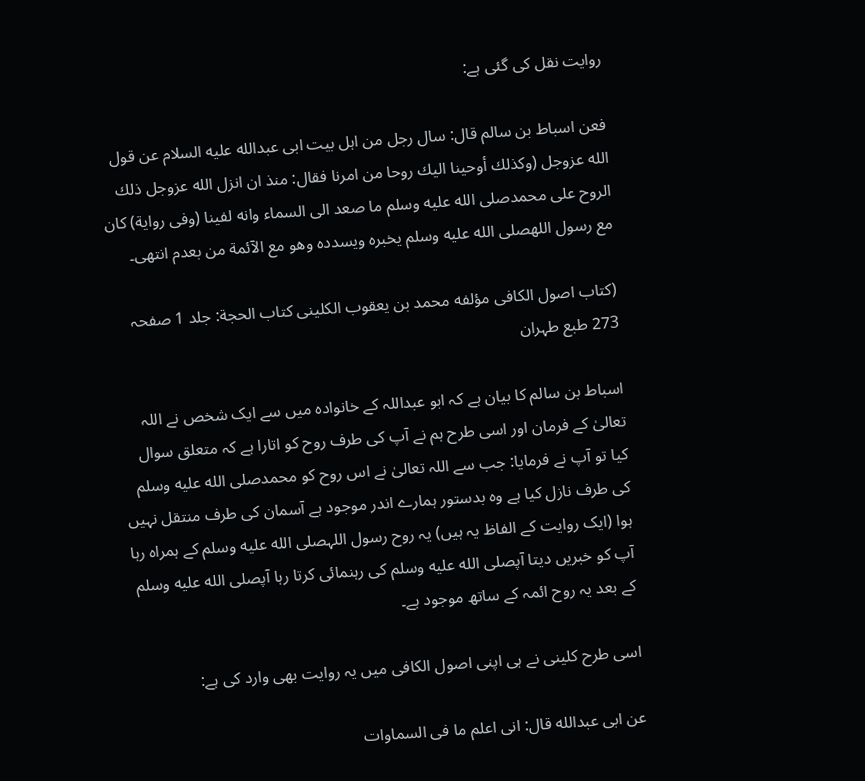روایت نقل کی گئی ہے:

فعن اسباط بن سالم قال: سال رجل من اہل بيت ابی عبدالله عليه السلام عن قول الله عزوجل (وكذلك أوحينا اليك روحا من امرنا فقال: منذ ان انزل الله عزوجل ذلك الروح على محمدصلى الله عليه وسلم ما صعد الى السماء وانه لفينا (وفی رواية) كان مع رسول اللهصلى الله عليه وسلم يخبره ويسدده وهو مع الآئمة من بعدم انتهى۔

(کتاب اصول الکافی مؤلفه محمد بن يعقوب الكلينی كتاب الحجة: جلد 1 صفحہ 273 طبع طہران

اسباط بن سالم کا بیان ہے کہ ابو عبداللہ کے خانوادہ میں سے ایک شخص نے اللہ تعالیٰ کے فرمان اور اسی طرح ہم نے آپ کی طرف روح کو اتارا ہے کہ متعلق سوال کیا تو آپ نے فرمایا: جب سے اللہ تعالیٰ نے اس روح کو محمدصلى الله عليه وسلم کی طرف نازل کیا ہے وہ بدستور ہمارے اندر موجود ہے آسمان کی طرف منتقل نہیں ہوا (ایک روایت کے الفاظ یہ ہیں) یہ روح رسول اللہصلى الله عليه وسلم کے ہمراہ رہا آپ کو خبریں دیتا آپصلى الله عليه وسلم کی رہنمائی کرتا رہا آپصلى الله عليه وسلم کے بعد یہ روح ائمہ کے ساتھ موجود ہے۔

اسی طرح کلینی نے ہی اپنی اصول الکافی میں یہ روایت بھی وارد کی ہے:

عن ابی عبدالله قال: انى اعلم ما فی السماوات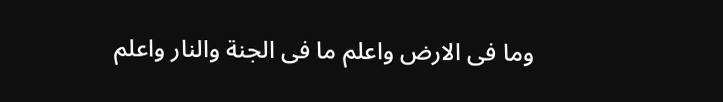وما فی الارض واعلم ما فی الجنة والنار واعلم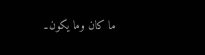ما كان وما يكون۔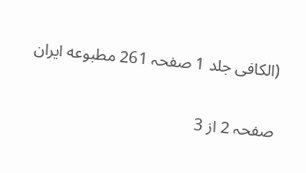(الکافی جلد 1 صفحہ 261 مطبوعه ایران

صفحہ 2 از 3